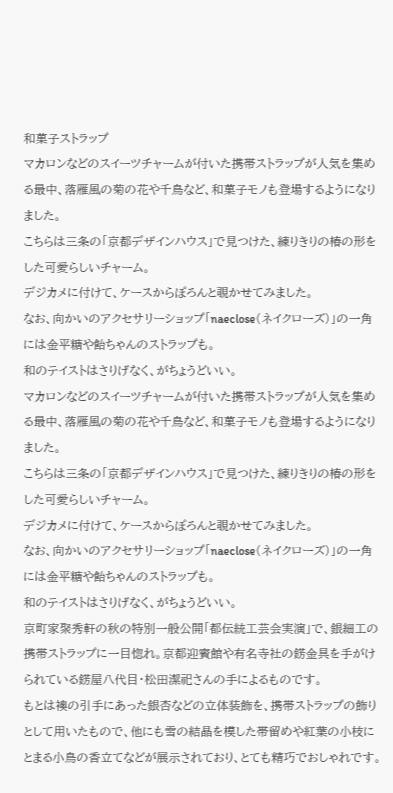和菓子ストラップ
マカロンなどのスイーツチャームが付いた携帯ストラップが人気を集める最中、落雁風の菊の花や千鳥など、和菓子モノも登場するようになりました。
こちらは三条の「京都デザインハウス」で見つけた、練りきりの椿の形をした可愛らしいチャーム。
デジカメに付けて、ケースからぽろんと覗かせてみました。
なお、向かいのアクセサリーショップ「naeclose(ネイクローズ)」の一角には金平糖や飴ちゃんのストラップも。
和のテイストはさりげなく、がちょうどいい。
マカロンなどのスイーツチャームが付いた携帯ストラップが人気を集める最中、落雁風の菊の花や千鳥など、和菓子モノも登場するようになりました。
こちらは三条の「京都デザインハウス」で見つけた、練りきりの椿の形をした可愛らしいチャーム。
デジカメに付けて、ケースからぽろんと覗かせてみました。
なお、向かいのアクセサリーショップ「naeclose(ネイクローズ)」の一角には金平糖や飴ちゃんのストラップも。
和のテイストはさりげなく、がちょうどいい。
京町家聚秀軒の秋の特別一般公開「都伝統工芸会実演」で、銀細工の携帯ストラップに一目惚れ。京都迎賓館や有名寺社の錺金具を手がけられている錺屋八代目・松田潔祀さんの手によるものです。
もとは襖の引手にあった銀杏などの立体装飾を、携帯ストラップの飾りとして用いたもので、他にも雪の結晶を模した帯留めや紅葉の小枝にとまる小鳥の香立てなどが展示されており、とても精巧でおしゃれです。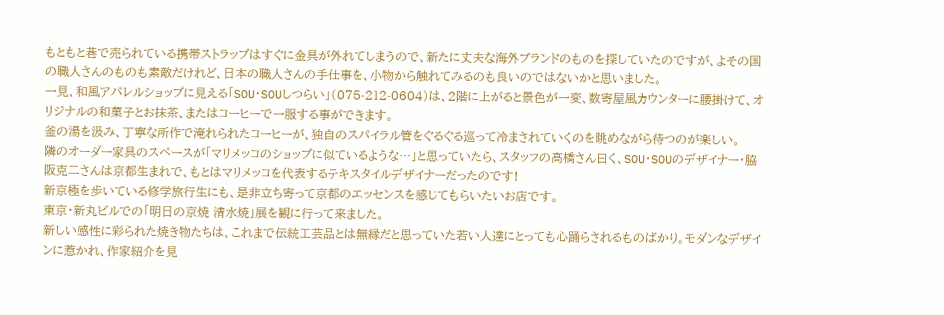もともと巷で売られている携帯ストラップはすぐに金具が外れてしまうので、新たに丈夫な海外ブランドのものを探していたのですが、よその国の職人さんのものも素敵だけれど、日本の職人さんの手仕事を、小物から触れてみるのも良いのではないかと思いました。
一見、和風アパレルショップに見える「SOU・SOUしつらい」(075-212-0604)は、2階に上がると景色が一変、数寄屋風カウンターに腰掛けて、オリジナルの和菓子とお抹茶、またはコーヒーで一服する事ができます。
釜の湯を汲み、丁寧な所作で淹れられたコーヒーが、独自のスパイラル管をぐるぐる巡って冷まされていくのを眺めながら待つのが楽しい。
隣のオーダー家具のスペースが「マリメッコのショップに似ているような…」と思っていたら、スタッフの高橋さん曰く、SOU・SOUのデザイナー・脇阪克二さんは京都生まれで、もとはマリメッコを代表するテキスタイルデザイナーだったのです!
新京極を歩いている修学旅行生にも、是非立ち寄って京都のエッセンスを感じてもらいたいお店です。
東京・新丸ビルでの「明日の京焼 清水焼」展を観に行って来ました。
新しい感性に彩られた焼き物たちは、これまで伝統工芸品とは無縁だと思っていた若い人達にとっても心踊らされるものばかり。モダンなデザインに惹かれ、作家紹介を見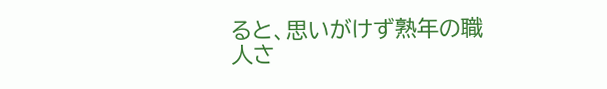ると、思いがけず熟年の職人さ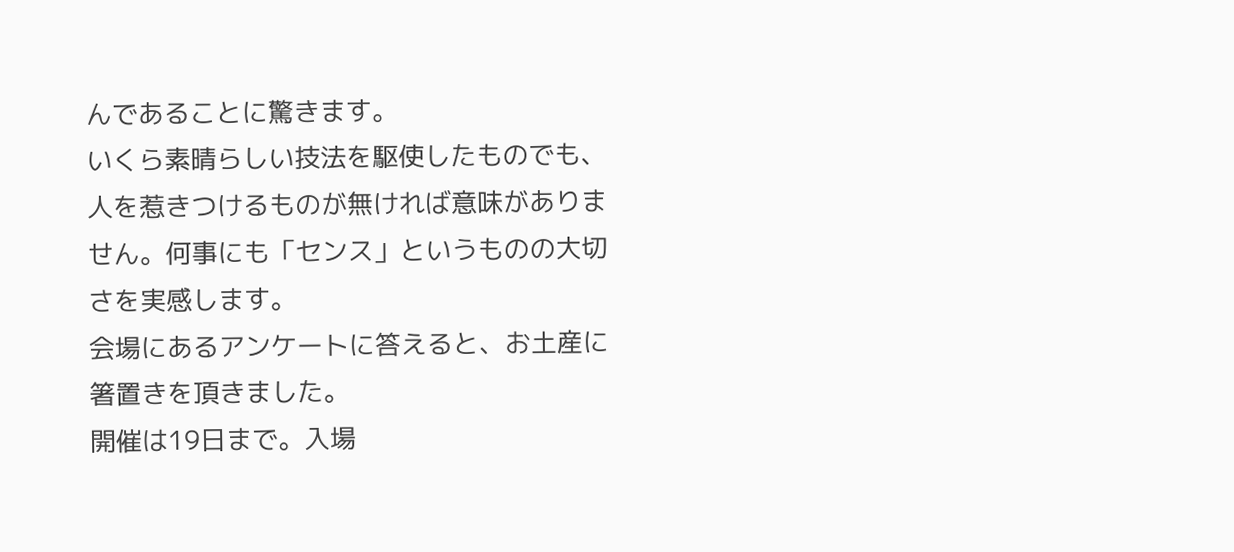んであることに驚きます。
いくら素晴らしい技法を駆使したものでも、人を惹きつけるものが無ければ意味がありません。何事にも「センス」というものの大切さを実感します。
会場にあるアンケートに答えると、お土産に箸置きを頂きました。
開催は19日まで。入場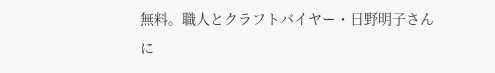無料。職人とクラフトバイヤー・日野明子さんに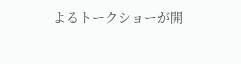よるトークショーが開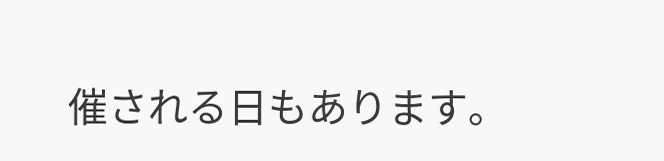催される日もあります。